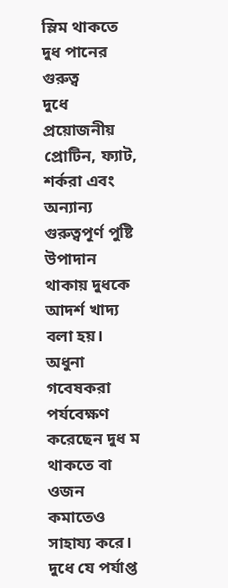স্লিম থাকতে দুধ পানের গুরুত্ব
দুধে প্রয়োজনীয় প্রোটিন, ফ্যাট, শর্করা এবং অন্যান্য গুরুত্বপূর্ণ পুষ্টি উপাদান থাকায় দুধকে আদর্শ খাদ্য বলা হয়। অধুনা গবেষকরা পর্যবেক্ষণ করেছেন দুধ ম থাকতে বা ওজন কমাতেও সাহায্য করে। দুধে যে পর্যাপ্ত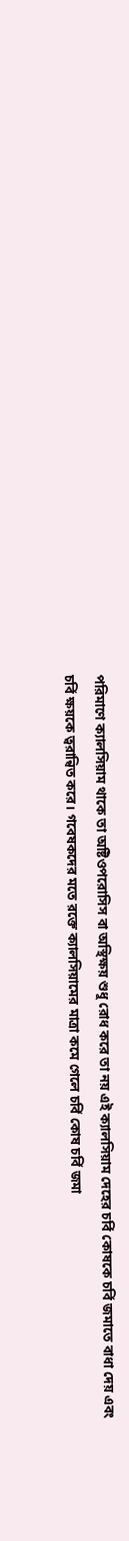পরিমাণে ক্যালসিয়াম থাকে তা অষ্টিওপরোসিস বা অস্থিক্ষয় শুধু রোধ করে তা নয় এই ক্যালসিয়াম দেহের চর্বি কোষকে চর্বি জমাতে বাধা দেয় এবং চর্বি ক্ষয়কে ত্বরান্বিত করে। গবেষকদের মতে রক্তে ক্যালসিয়ামের মাত্রা কমে গেলে চর্বি কোষ চর্বি জমা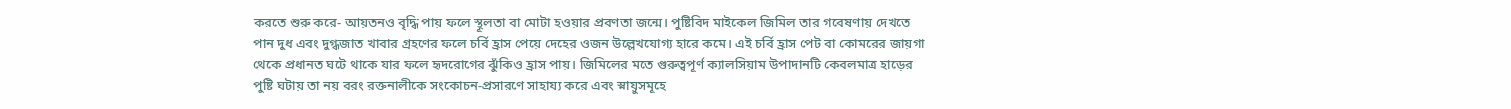করতে শুরু করে- আয়তনও বৃদ্ধি পায় ফলে স্থূলতা বা মোটা হওয়ার প্রবণতা জন্মে। পুষ্টিবিদ মাইকেল জিমিল তার গবেষণায় দেখতে পান দুধ এবং দুগ্ধজাত খাবার গ্রহণের ফলে চর্বি হ্রাস পেয়ে দেহের ওজন উল্লেখযোগ্য হারে কমে। এই চর্বি হ্রাস পেট বা কোমরের জায়গা থেকে প্রধানত ঘটে থাকে যার ফলে হৃদরোগের ঝুঁকিও হ্রাস পায়। জিমিলের মতে গুরুত্বপূর্ণ ক্যালসিয়াম উপাদানটি কেবলমাত্র হাড়ের পুষ্টি ঘটায় তা নয় বরং রক্তনালীকে সংকোচন-প্রসারণে সাহায্য করে এবং স্নায়ুসমূহে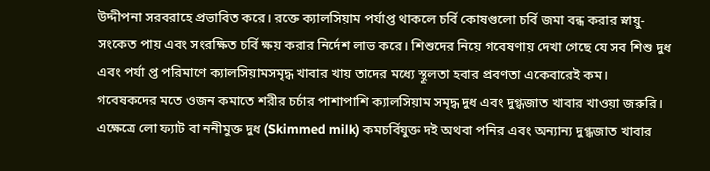উদ্দীপনা সরবরাহে প্রভাবিত করে। রক্তে ক্যালসিয়াম পর্যাপ্ত থাকলে চর্বি কোষগুলো চর্বি জমা বন্ধ করার স্নায়ু-সংকেত পায় এবং সংরক্ষিত চর্বি ক্ষয় করার নির্দেশ লাভ করে। শিশুদের নিয়ে গবেষণায় দেখা গেছে যে সব শিশু দুধ এবং পর্যা প্ত পরিমাণে ক্যালসিয়ামসমৃদ্ধ খাবার খায় তাদের মধ্যে স্থূলতা হবার প্রবণতা একেবারেই কম।
গবেষকদের মতে ওজন কমাতে শরীর চর্চার পাশাপাশি ক্যালসিয়াম সমৃদ্ধ দুধ এবং দুগ্ধজাত খাবার খাওয়া জরুরি। এক্ষেত্রে লো ফ্যাট বা ননীমুক্ত দুধ (Skimmed milk) কমচর্বিযুক্ত দই অথবা পনির এবং অন্যান্য দুগ্ধজাত খাবার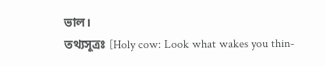ভাল।
তথ্যসূত্রঃ [Holy cow: Look what wakes you thin-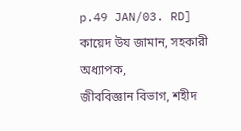p.49 JAN/03. RD]
কায়েদ উয জামান, সহকারী অধ্যাপক,
জীববিজ্ঞান বিভাগ, শহীদ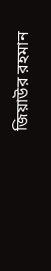জিয়াউর রহমান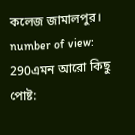কলেজ জামালপুর।
number of view: 290এমন আরো কিছু পোষ্ট: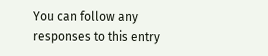You can follow any responses to this entry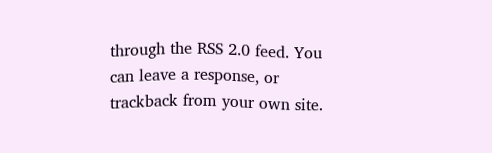through the RSS 2.0 feed. You can leave a response, or trackback from your own site.